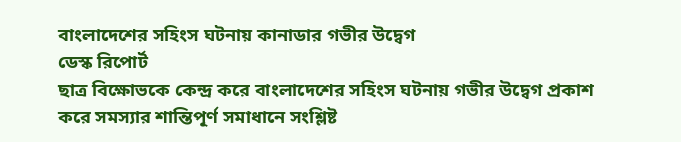বাংলাদেশের সহিংস ঘটনায় কানাডার গভীর উদ্বেগ
ডেস্ক রিপোর্ট
ছাত্র বিক্ষোভকে কেন্দ্র করে বাংলাদেশের সহিংস ঘটনায় গভীর উদ্বেগ প্রকাশ করে সমস্যার শান্তিপূর্ণ সমাধানে সংশ্লিষ্ট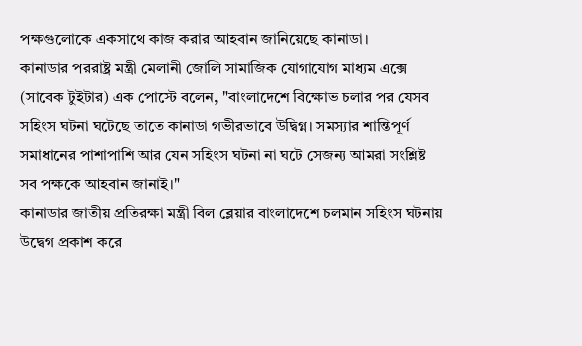পক্ষগুলোকে একসাথে কাজ করার আহবান জানিয়েছে কানাডা।
কানাডার পররাষ্ট্র মন্ত্রী মেলানী জোলি সামাজিক যোগাযোগ মাধ্যম এক্সে (সাবেক টুইটার) এক পোস্টে বলেন, "বাংলাদেশে বিক্ষোভ চলার পর যেসব সহিংস ঘটনা ঘটেছে তাতে কানাডা গভীরভাবে উদ্বিগ্ন। সমস্যার শান্তিপূর্ণ সমাধানের পাশাপাশি আর যেন সহিংস ঘটনা না ঘটে সেজন্য আমরা সংশ্লিষ্ট সব পক্ষকে আহবান জানাই।"
কানাডার জাতীয় প্রতিরক্ষা মন্ত্রী বিল ব্লেয়ার বাংলাদেশে চলমান সহিংস ঘটনায় উদ্বেগ প্রকাশ করে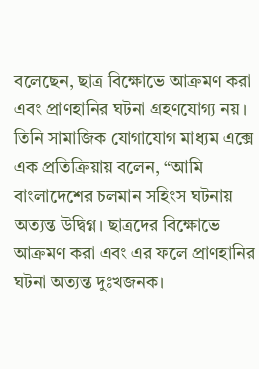বলেছেন, ছাত্র বিক্ষোভে আক্রমণ করা এবং প্রাণহানির ঘটনা গ্রহণযোগ্য নয়।
তিনি সামাজিক যোগাযোগ মাধ্যম এক্সে এক প্রতিক্রিয়ায় বলেন, “আমি বাংলাদেশের চলমান সহিংস ঘটনায় অত্যন্ত উদ্বিগ্ন। ছাত্রদের বিক্ষোভে আক্রমণ করা এবং এর ফলে প্রাণহানির ঘটনা অত্যন্ত দুঃখজনক।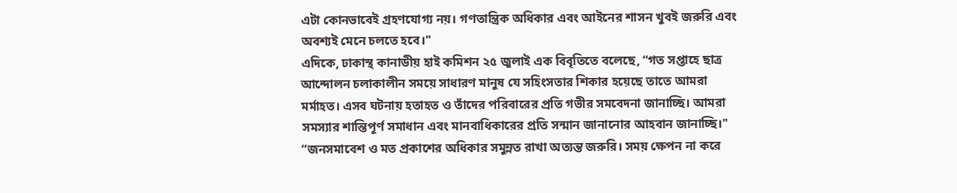এটা কোনভাবেই গ্রহণযোগ্য নয়। গণতান্ত্রিক অধিকার এবং আইনের শাসন খুবই জরুরি এবং অবশ্যই মেনে চলতে হবে।"
এদিকে, ঢাকাস্থ কানাডীয় হাই কমিশন ২৫ জুলাই এক বিবৃতিতে বলেছে, “গত সপ্তাহে ছাত্র আন্দোলন চলাকালীন সময়ে সাধারণ মানুষ যে সহিংসতার শিকার হয়েছে তাতে আমরা মর্মাহত। এসব ঘটনায় হতাহত ও তাঁদের পরিবারের প্রতি গভীর সমবেদনা জানাচ্ছি। আমরা সমস্যার শান্তিপূর্ণ সমাধান এবং মানবাধিকারের প্রতি সন্মান জানানোর আহবান জানাচ্ছি।"
“জনসমাবেশ ও মত প্রকাশের অধিকার সমুন্নত রাখা অত্যন্ত জরুরি। সময় ক্ষেপন না করে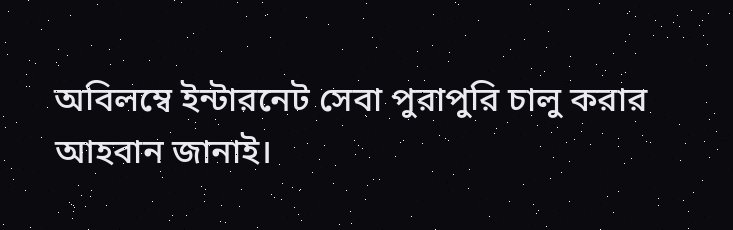অবিলম্বে ইন্টারনেট সেবা পুরাপুরি চালু করার আহবান জানাই।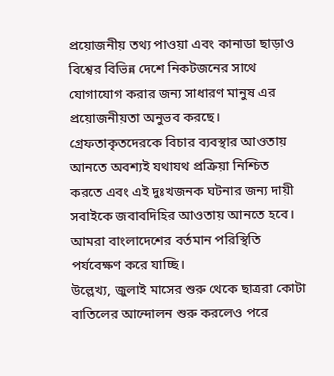প্রয়োজনীয় তথ্য পাওয়া এবং কানাডা ছাড়াও বিশ্বের বিভিন্ন দেশে নিকটজনের সাথে যোগাযোগ করার জন্য সাধারণ মানুষ এর প্রয়োজনীয়তা অনুভব করছে।
গ্রেফতাকৃতদেরকে বিচার ব্যবস্থার আওতায় আনতে অবশ্যই যথাযথ প্রক্রিয়া নিশ্চিত করতে এবং এই দুঃখজনক ঘটনার জন্য দায়ী সবাইকে জবাবদিহির আওতায় আনতে হবে। আমরা বাংলাদেশের বর্তমান পরিস্থিতি পর্যবেক্ষণ করে যাচ্ছি।
উল্লেখ্য, জুলাই মাসের শুরু থেকে ছাত্ররা কোটা বাতিলের আন্দোলন শুরু করলেও পরে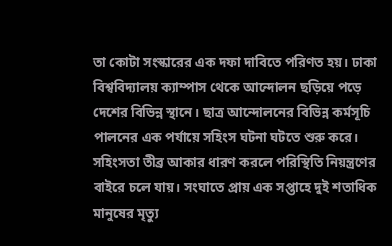তা কোটা সংস্কারের এক দফা দাবিতে পরিণত হয়। ঢাকা বিশ্ববিদ্যালয় ক্যাম্পাস থেকে আন্দোলন ছড়িয়ে পড়ে দেশের বিভিন্ন স্থানে। ছাত্র আন্দোলনের বিভিন্ন কর্মসূচি পালনের এক পর্যায়ে সহিংস ঘটনা ঘটতে শুরু করে।
সহিংসতা তীব্র আকার ধারণ করলে পরিস্থিতি নিয়ন্ত্রণের বাইরে চলে যায়। সংঘাতে প্রায় এক সপ্তাহে দুই শতাধিক মানুষের মৃত্যু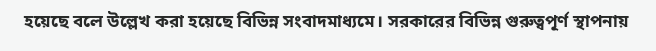হয়েছে বলে উল্লেখ করা হয়েছে বিভিন্ন সংবাদমাধ্যমে। সরকারের বিভিন্ন গুরুত্বপূর্ণ স্থাপনায়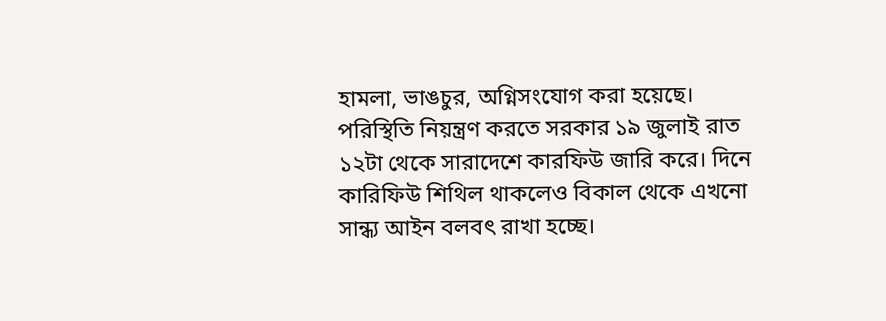হামলা, ভাঙচুর, অগ্নিসংযোগ করা হয়েছে। পরিস্থিতি নিয়ন্ত্রণ করতে সরকার ১৯ জুলাই রাত ১২টা থেকে সারাদেশে কারফিউ জারি করে। দিনে কারিফিউ শিথিল থাকলেও বিকাল থেকে এখনো সান্ধ্য আইন বলবৎ রাখা হচ্ছে।